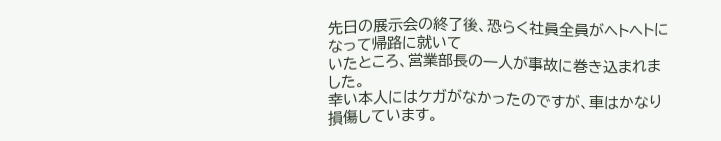先日の展示会の終了後、恐らく社員全員がヘトヘトになって帰路に就いて
いたところ、営業部長の一人が事故に巻き込まれました。
幸い本人にはケガがなかったのですが、車はかなり損傷しています。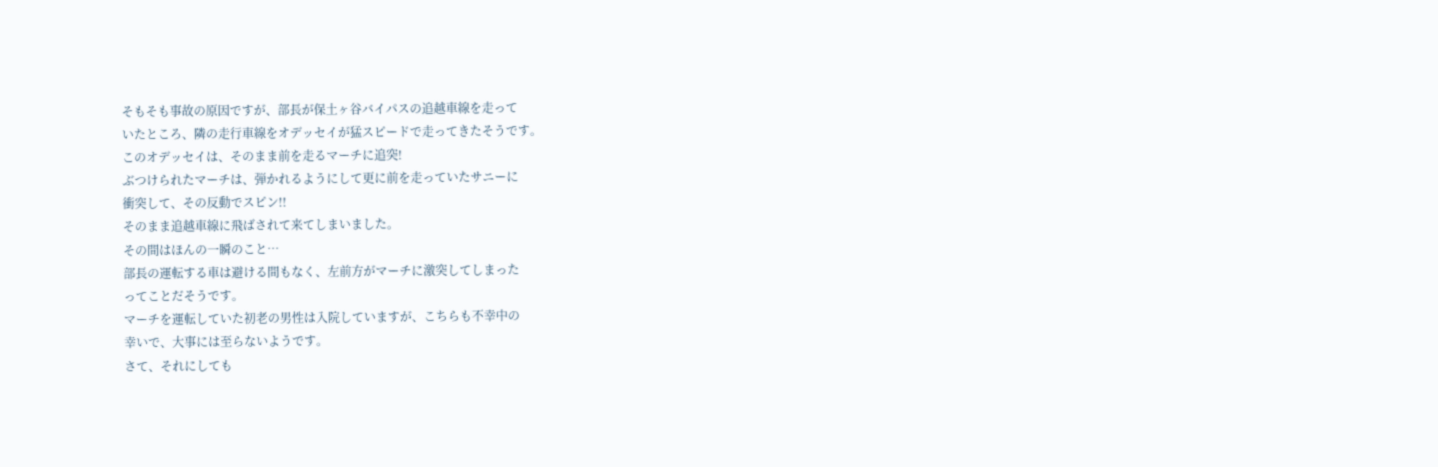そもそも事故の原因ですが、部長が保土ヶ谷バイパスの追越車線を走って
いたところ、隣の走行車線をオデッセイが猛スピードで走ってきたそうです。
このオデッセイは、そのまま前を走るマーチに追突!
ぶつけられたマーチは、弾かれるようにして更に前を走っていたサニーに
衝突して、その反動でスピン!!
そのまま追越車線に飛ばされて来てしまいました。
その間はほんの一瞬のこと…
部長の運転する車は避ける間もなく、左前方がマーチに激突してしまった
ってことだそうです。
マーチを運転していた初老の男性は入院していますが、こちらも不幸中の
幸いで、大事には至らないようです。
さて、それにしても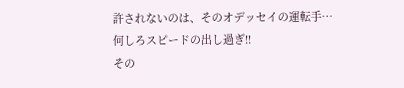許されないのは、そのオデッセイの運転手…
何しろスピードの出し過ぎ!!
その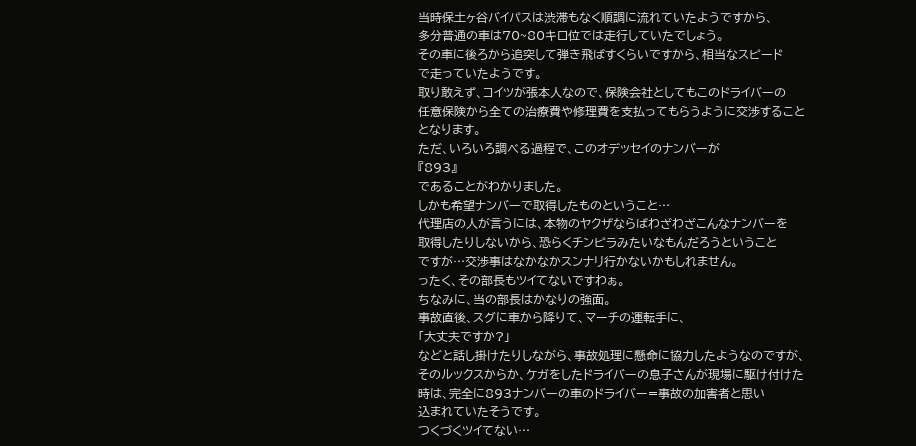当時保土ヶ谷バイパスは渋滞もなく順調に流れていたようですから、
多分普通の車は70~80キロ位では走行していたでしょう。
その車に後ろから追突して弾き飛ばすくらいですから、相当なスピード
で走っていたようです。
取り敢えず、コイツが張本人なので、保険会社としてもこのドライバーの
任意保険から全ての治療費や修理費を支払ってもらうように交渉すること
となります。
ただ、いろいろ調べる過程で、このオデッセイのナンバーが
『893』
であることがわかりました。
しかも希望ナンバーで取得したものということ…
代理店の人が言うには、本物のヤクザならばわざわざこんなナンバーを
取得したりしないから、恐らくチンピラみたいなもんだろうということ
ですが…交渉事はなかなかスンナリ行かないかもしれません。
ったく、その部長もツイてないですわぁ。
ちなみに、当の部長はかなりの強面。
事故直後、スグに車から降りて、マーチの運転手に、
「大丈夫ですか?」
などと話し掛けたりしながら、事故処理に懸命に協力したようなのですが、
そのルックスからか、ケガをしたドライバーの息子さんが現場に駆け付けた
時は、完全に893ナンバーの車のドライバー=事故の加害者と思い
込まれていたそうです。
つくづくツイてない…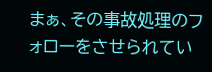まぁ、その事故処理のフォローをさせられてい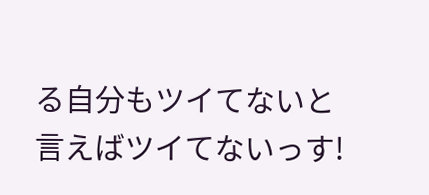る自分もツイてないと
言えばツイてないっす!